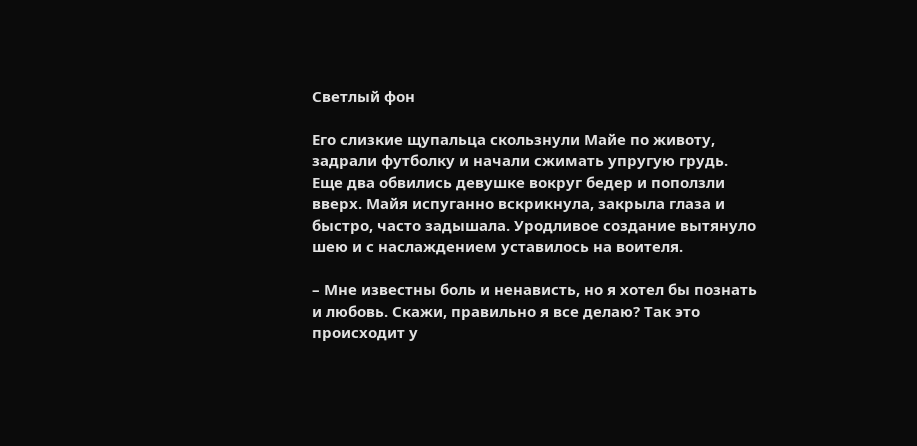Светлый фон

Его слизкие щупальца скользнули Майе по животу, задрали футболку и начали сжимать упругую грудь. Еще два обвились девушке вокруг бедер и поползли вверх. Майя испуганно вскрикнула, закрыла глаза и быстро, часто задышала. Уродливое создание вытянуло шею и с наслаждением уставилось на воителя.

– Мне известны боль и ненависть, но я хотел бы познать и любовь. Скажи, правильно я все делаю? Так это происходит у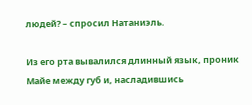людей? – спросил Натаниэль.

Из его рта вывалился длинный язык, проник Майе между губ и, насладившись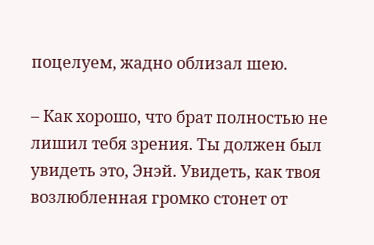поцелуем, жадно облизал шею.

– Как хорошо, что брат полностью не лишил тебя зрения. Ты должен был увидеть это, Энэй. Увидеть, как твоя возлюбленная громко стонет от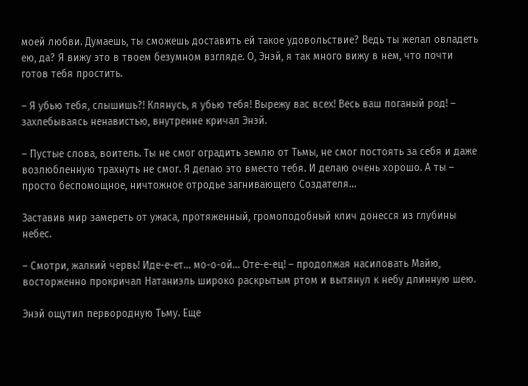моей любви. Думаешь, ты сможешь доставить ей такое удовольствие? Ведь ты желал овладеть ею, да? Я вижу это в твоем безумном взгляде. О, Энэй, я так много вижу в нем, что почти готов тебя простить.

– Я убью тебя, слышишь?! Клянусь, я убью тебя! Вырежу вас всех! Весь ваш поганый род! – захлебываясь ненавистью, внутренне кричал Энэй.

– Пустые слова, воитель. Ты не смог оградить землю от Тьмы, не смог постоять за себя и даже возлюбленную трахнуть не смог. Я делаю это вместо тебя. И делаю очень хорошо. А ты – просто беспомощное, ничтожное отродье загнивающего Создателя…

Заставив мир замереть от ужаса, протяженный, громоподобный клич донесся из глубины небес.

– Смотри, жалкий червь! Иде-е-ет… мо-о-ой… Оте-е-ец! – продолжая насиловать Майю, восторженно прокричал Натаниэль широко раскрытым ртом и вытянул к небу длинную шею.

Энэй ощутил первородную Тьму. Еще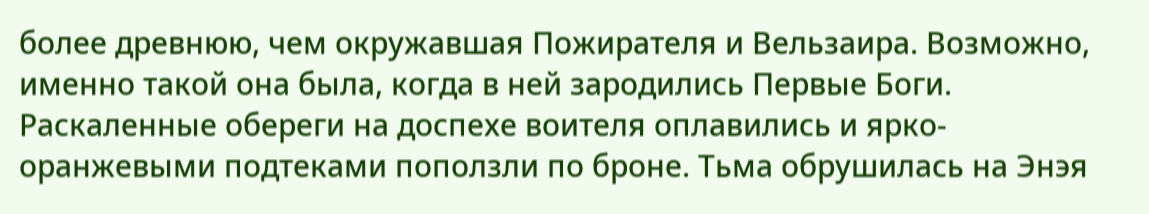более древнюю, чем окружавшая Пожирателя и Вельзаира. Возможно, именно такой она была, когда в ней зародились Первые Боги. Раскаленные обереги на доспехе воителя оплавились и ярко-оранжевыми подтеками поползли по броне. Тьма обрушилась на Энэя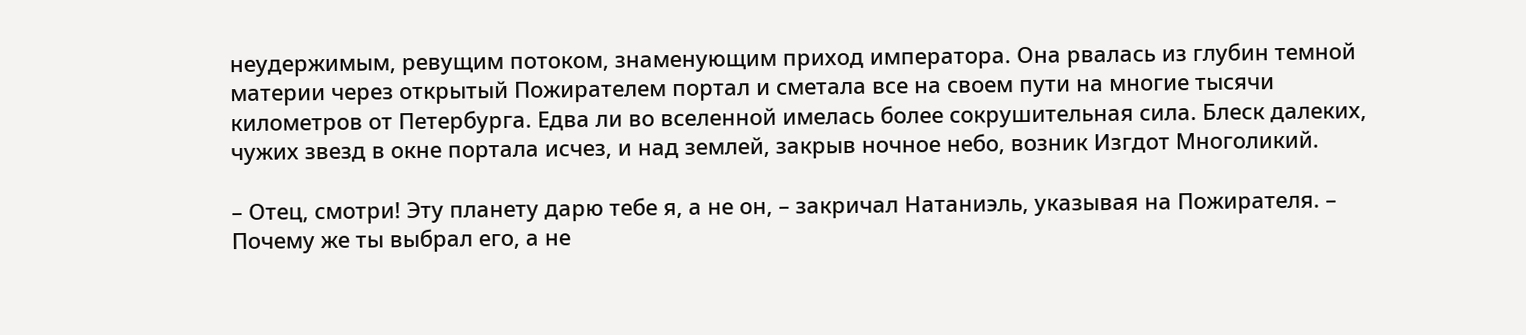неудержимым, ревущим потоком, знаменующим приход императора. Она рвалась из глубин темной материи через открытый Пожирателем портал и сметала все на своем пути на многие тысячи километров от Петербурга. Едва ли во вселенной имелась более сокрушительная сила. Блеск далеких, чужих звезд в окне портала исчез, и над землей, закрыв ночное небо, возник Изгдот Многоликий.

– Отец, смотри! Эту планету дарю тебе я, а не он, – закричал Натаниэль, указывая на Пожирателя. – Почему же ты выбрал его, а не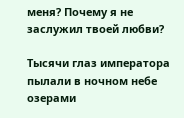меня? Почему я не заслужил твоей любви?

Тысячи глаз императора пылали в ночном небе озерами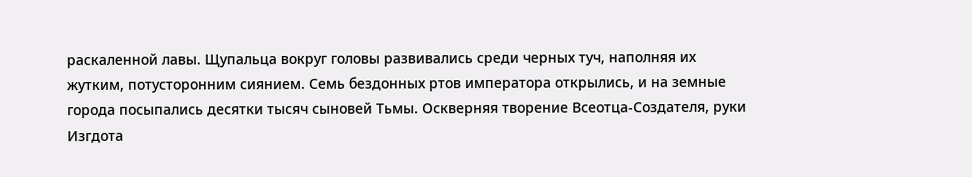раскаленной лавы. Щупальца вокруг головы развивались среди черных туч, наполняя их жутким, потусторонним сиянием. Семь бездонных ртов императора открылись, и на земные города посыпались десятки тысяч сыновей Тьмы. Оскверняя творение Всеотца-Создателя, руки Изгдота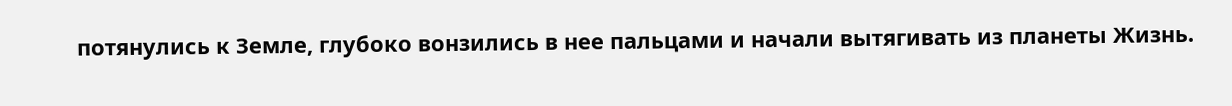потянулись к Земле, глубоко вонзились в нее пальцами и начали вытягивать из планеты Жизнь.